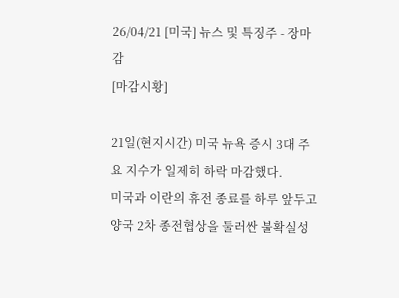26/04/21 [미국] 뉴스 및 특징주 - 장마감
[마감시황]

21일(현지시간) 미국 뉴욕 증시 3대 주요 지수가 일제히 하락 마감했다.
미국과 이란의 휴전 종료를 하루 앞두고 양국 2차 종전협상을 둘러싼 불확실성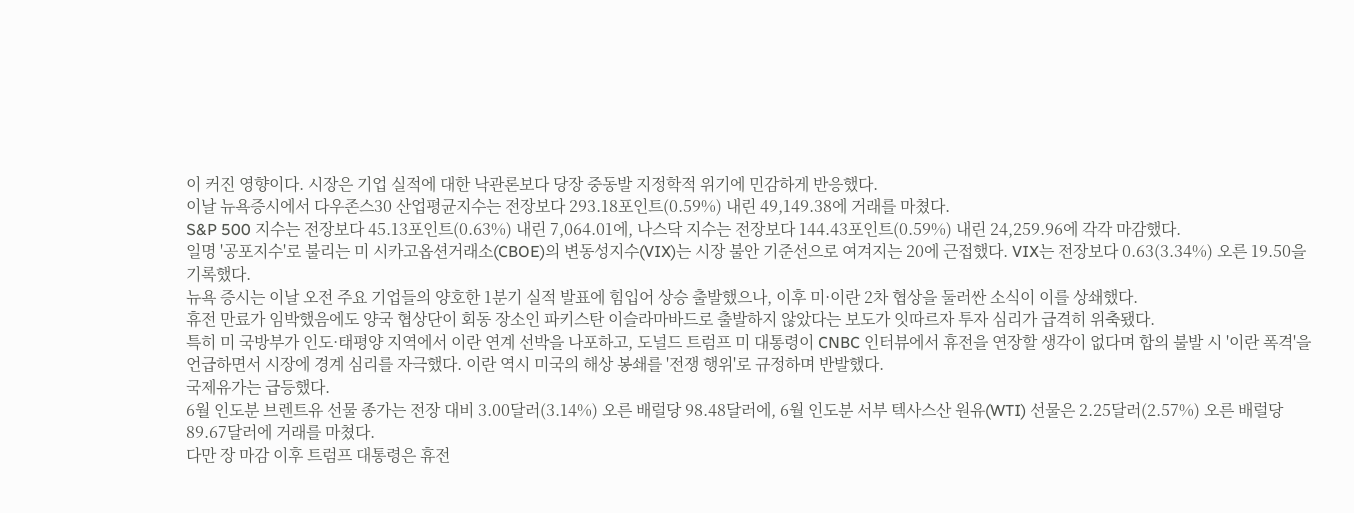이 커진 영향이다. 시장은 기업 실적에 대한 낙관론보다 당장 중동발 지정학적 위기에 민감하게 반응했다.
이날 뉴욕증시에서 다우존스30 산업평균지수는 전장보다 293.18포인트(0.59%) 내린 49,149.38에 거래를 마쳤다.
S&P 500 지수는 전장보다 45.13포인트(0.63%) 내린 7,064.01에, 나스닥 지수는 전장보다 144.43포인트(0.59%) 내린 24,259.96에 각각 마감했다.
일명 '공포지수'로 불리는 미 시카고옵션거래소(CBOE)의 변동성지수(VIX)는 시장 불안 기준선으로 여겨지는 20에 근접했다. VIX는 전장보다 0.63(3.34%) 오른 19.50을 기록했다.
뉴욕 증시는 이날 오전 주요 기업들의 양호한 1분기 실적 발표에 힘입어 상승 출발했으나, 이후 미·이란 2차 협상을 둘러싼 소식이 이를 상쇄했다.
휴전 만료가 임박했음에도 양국 협상단이 회동 장소인 파키스탄 이슬라마바드로 출발하지 않았다는 보도가 잇따르자 투자 심리가 급격히 위축됐다.
특히 미 국방부가 인도·태평양 지역에서 이란 연계 선박을 나포하고, 도널드 트럼프 미 대통령이 CNBC 인터뷰에서 휴전을 연장할 생각이 없다며 합의 불발 시 '이란 폭격'을 언급하면서 시장에 경계 심리를 자극했다. 이란 역시 미국의 해상 봉쇄를 '전쟁 행위'로 규정하며 반발했다.
국제유가는 급등했다.
6월 인도분 브렌트유 선물 종가는 전장 대비 3.00달러(3.14%) 오른 배럴당 98.48달러에, 6월 인도분 서부 텍사스산 원유(WTI) 선물은 2.25달러(2.57%) 오른 배럴당 89.67달러에 거래를 마쳤다.
다만 장 마감 이후 트럼프 대통령은 휴전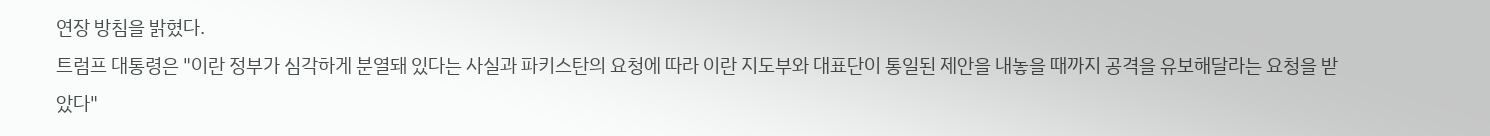연장 방침을 밝혔다.
트럼프 대통령은 "이란 정부가 심각하게 분열돼 있다는 사실과 파키스탄의 요청에 따라 이란 지도부와 대표단이 통일된 제안을 내놓을 때까지 공격을 유보해달라는 요청을 받았다"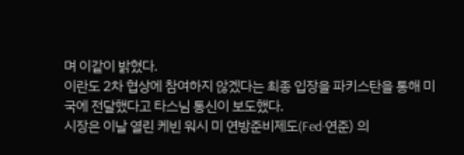며 이같이 밝혔다.
이란도 2차 협상에 참여하지 않겠다는 최종 입장을 파키스탄을 통해 미국에 전달했다고 타스님 통신이 보도했다.
시장은 이날 열린 케빈 워시 미 연방준비제도(Fed·연준) 의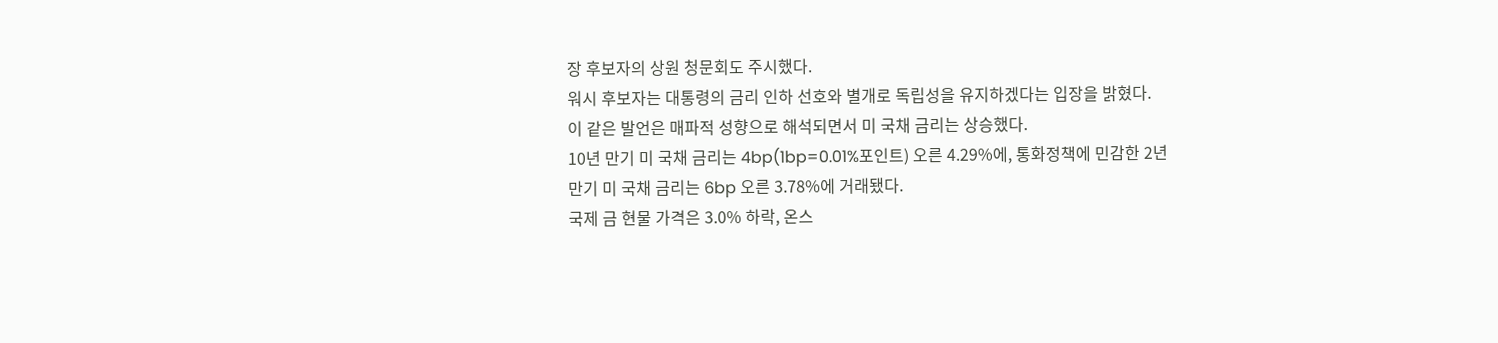장 후보자의 상원 청문회도 주시했다.
워시 후보자는 대통령의 금리 인하 선호와 별개로 독립성을 유지하겠다는 입장을 밝혔다.
이 같은 발언은 매파적 성향으로 해석되면서 미 국채 금리는 상승했다.
10년 만기 미 국채 금리는 4bp(1bp=0.01%포인트) 오른 4.29%에, 통화정책에 민감한 2년 만기 미 국채 금리는 6bp 오른 3.78%에 거래됐다.
국제 금 현물 가격은 3.0% 하락, 온스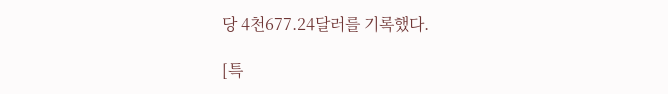당 4천677.24달러를 기록했다.

[특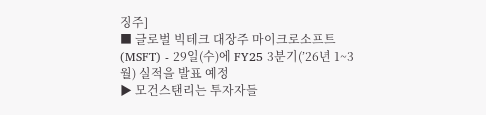징주]
■ 글로벌 빅테크 대장주 마이크로소프트(MSFT) - 29일(수)에 FY25 3분기(’26년 1~3월) 실적을 발표 예정
▶ 모건스탠리는 투자자들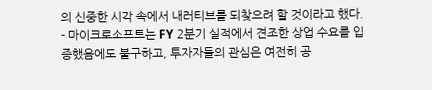의 신중한 시각 속에서 내러티브를 되찾으려 할 것이라고 했다.
- 마이크로소프트는 FY 2분기 실적에서 견조한 상업 수요를 입증했음에도 불구하고, 투자자들의 관심은 여전히 공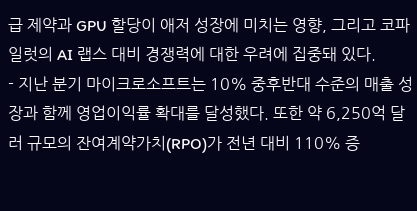급 제약과 GPU 할당이 애저 성장에 미치는 영향, 그리고 코파일럿의 AI 랩스 대비 경쟁력에 대한 우려에 집중돼 있다.
- 지난 분기 마이크로소프트는 10% 중후반대 수준의 매출 성장과 함께 영업이익률 확대를 달성했다. 또한 약 6,250억 달러 규모의 잔여계약가치(RPO)가 전년 대비 110% 증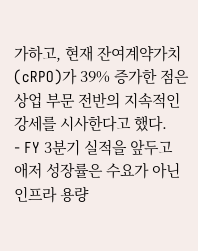가하고, 현재 잔여계약가치(cRPO)가 39% 증가한 점은 상업 부문 전반의 지속적인 강세를 시사한다고 했다.
- FY 3분기 실적을 앞두고 애저 성장률은 수요가 아닌 인프라 용량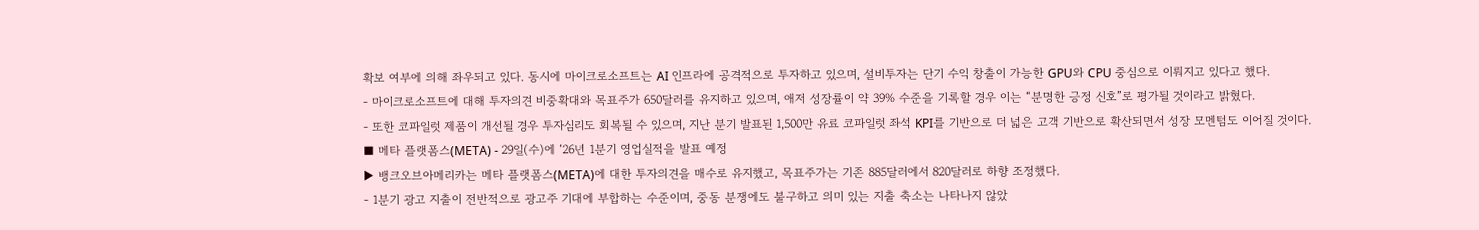확보 여부에 의해 좌우되고 있다. 동시에 마이크로소프트는 AI 인프라에 공격적으로 투자하고 있으며, 설비투자는 단기 수익 창출이 가능한 GPU와 CPU 중심으로 이뤄지고 있다고 했다.
- 마이크로소프트에 대해 투자의견 비중확대와 목표주가 650달러를 유지하고 있으며, 애저 성장률이 약 39% 수준을 기록할 경우 이는 “분명한 긍정 신호”로 평가될 것이라고 밝혔다.
- 또한 코파일럿 제품이 개선될 경우 투자심리도 회복될 수 있으며, 지난 분기 발표된 1,500만 유료 코파일럿 좌석 KPI를 기반으로 더 넓은 고객 기반으로 확산되면서 성장 모멘텀도 이어질 것이다.
■ 메타 플랫폼스(META) - 29일(수)에 ‘26년 1분기 영업실적을 발표 예정
▶ 뱅크오브아메리카는 메타 플랫폼스(META)에 대한 투자의견을 매수로 유지했고, 목표주가는 기존 885달러에서 820달러로 하향 조정했다.
- 1분기 광고 지출이 전반적으로 광고주 기대에 부합하는 수준이며, 중동 분쟁에도 불구하고 의미 있는 지출 축소는 나타나지 않았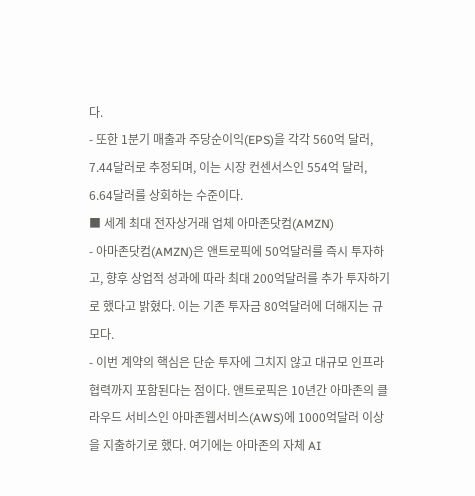다.
- 또한 1분기 매출과 주당순이익(EPS)을 각각 560억 달러, 7.44달러로 추정되며, 이는 시장 컨센서스인 554억 달러, 6.64달러를 상회하는 수준이다.
■ 세계 최대 전자상거래 업체 아마존닷컴(AMZN)
- 아마존닷컴(AMZN)은 앤트로픽에 50억달러를 즉시 투자하고, 향후 상업적 성과에 따라 최대 200억달러를 추가 투자하기로 했다고 밝혔다. 이는 기존 투자금 80억달러에 더해지는 규모다.
- 이번 계약의 핵심은 단순 투자에 그치지 않고 대규모 인프라 협력까지 포함된다는 점이다. 앤트로픽은 10년간 아마존의 클라우드 서비스인 아마존웹서비스(AWS)에 1000억달러 이상을 지출하기로 했다. 여기에는 아마존의 자체 AI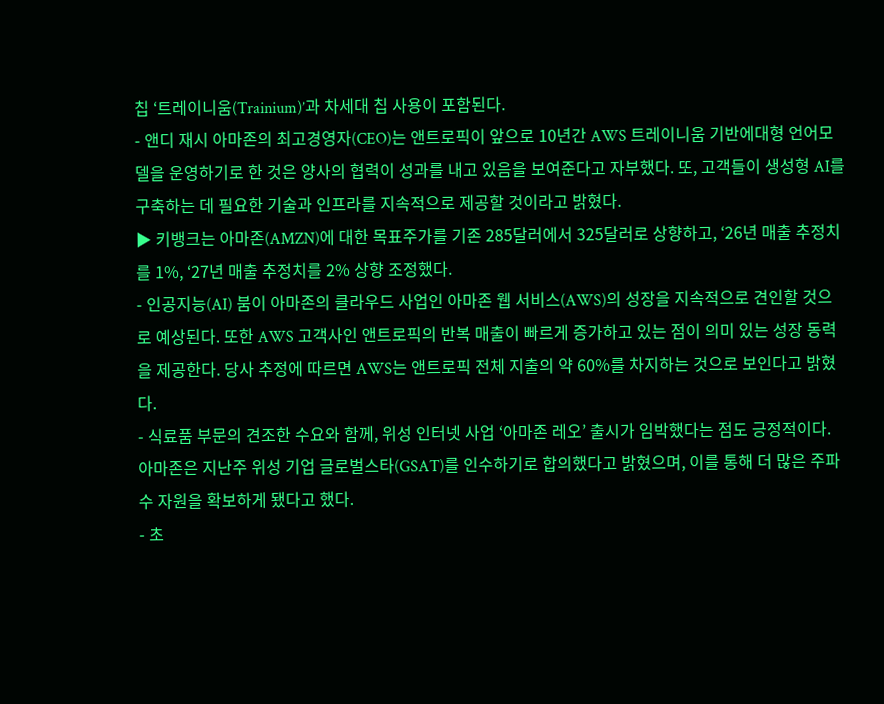칩 ‘트레이니움(Trainium)’과 차세대 칩 사용이 포함된다.
- 앤디 재시 아마존의 최고경영자(CEO)는 앤트로픽이 앞으로 10년간 AWS 트레이니움 기반에대형 언어모델을 운영하기로 한 것은 양사의 협력이 성과를 내고 있음을 보여준다고 자부했다. 또, 고객들이 생성형 AI를 구축하는 데 필요한 기술과 인프라를 지속적으로 제공할 것이라고 밝혔다.
▶ 키뱅크는 아마존(AMZN)에 대한 목표주가를 기존 285달러에서 325달러로 상향하고, ‘26년 매출 추정치를 1%, ‘27년 매출 추정치를 2% 상향 조정했다.
- 인공지능(AI) 붐이 아마존의 클라우드 사업인 아마존 웹 서비스(AWS)의 성장을 지속적으로 견인할 것으로 예상된다. 또한 AWS 고객사인 앤트로픽의 반복 매출이 빠르게 증가하고 있는 점이 의미 있는 성장 동력을 제공한다. 당사 추정에 따르면 AWS는 앤트로픽 전체 지출의 약 60%를 차지하는 것으로 보인다고 밝혔다.
- 식료품 부문의 견조한 수요와 함께, 위성 인터넷 사업 ‘아마존 레오’ 출시가 임박했다는 점도 긍정적이다. 아마존은 지난주 위성 기업 글로벌스타(GSAT)를 인수하기로 합의했다고 밝혔으며, 이를 통해 더 많은 주파수 자원을 확보하게 됐다고 했다.
- 초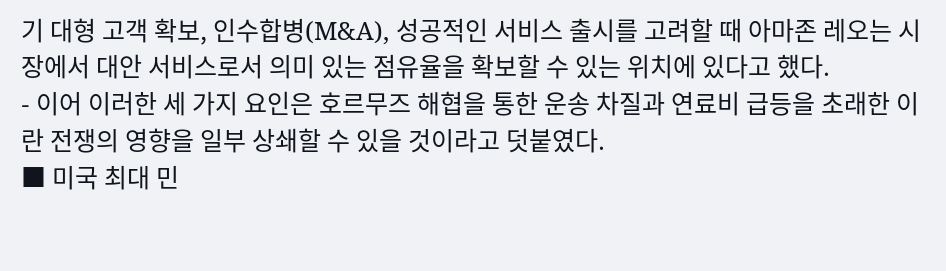기 대형 고객 확보, 인수합병(M&A), 성공적인 서비스 출시를 고려할 때 아마존 레오는 시장에서 대안 서비스로서 의미 있는 점유율을 확보할 수 있는 위치에 있다고 했다.
- 이어 이러한 세 가지 요인은 호르무즈 해협을 통한 운송 차질과 연료비 급등을 초래한 이란 전쟁의 영향을 일부 상쇄할 수 있을 것이라고 덧붙였다.
■ 미국 최대 민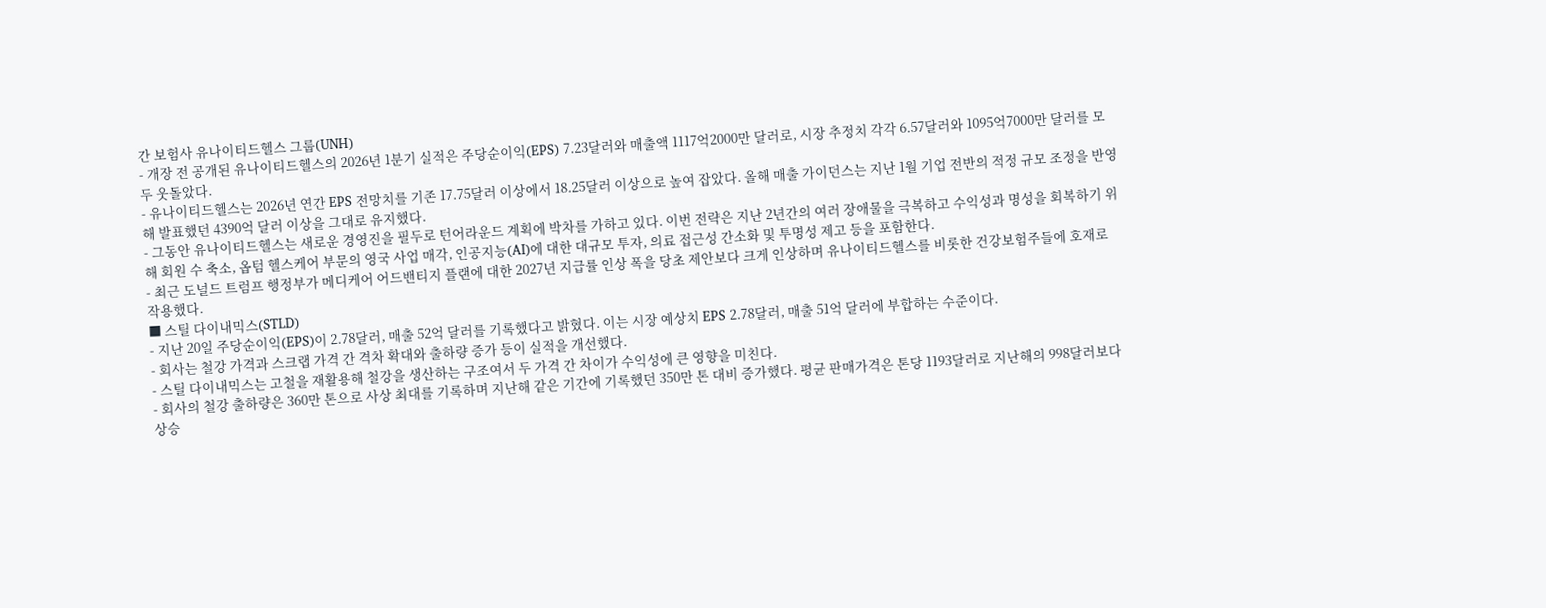간 보험사 유나이티드헬스 그룹(UNH)
- 개장 전 공개된 유나이티드헬스의 2026년 1분기 실적은 주당순이익(EPS) 7.23달러와 매출액 1117억2000만 달러로, 시장 추정치 각각 6.57달러와 1095억7000만 달러를 모두 웃돌았다.
- 유나이티드헬스는 2026년 연간 EPS 전망치를 기존 17.75달러 이상에서 18.25달러 이상으로 높여 잡았다. 올해 매출 가이던스는 지난 1월 기업 전반의 적정 규모 조정을 반영해 발표했던 4390억 달러 이상을 그대로 유지했다.
- 그동안 유나이티드헬스는 새로운 경영진을 필두로 턴어라운드 계획에 박차를 가하고 있다. 이번 전략은 지난 2년간의 여러 장애물을 극복하고 수익성과 명성을 회복하기 위해 회원 수 축소, 옵텀 헬스케어 부문의 영국 사업 매각, 인공지능(AI)에 대한 대규모 투자, 의료 접근성 간소화 및 투명성 제고 등을 포함한다.
- 최근 도널드 트럼프 행정부가 메디케어 어드밴티지 플랜에 대한 2027년 지급률 인상 폭을 당초 제안보다 크게 인상하며 유나이티드헬스를 비롯한 건강보험주들에 호재로 작용했다.
■ 스틸 다이내믹스(STLD)
- 지난 20일 주당순이익(EPS)이 2.78달러, 매출 52억 달러를 기록했다고 밝혔다. 이는 시장 예상치 EPS 2.78달러, 매출 51억 달러에 부합하는 수준이다.
- 회사는 철강 가격과 스크랩 가격 간 격차 확대와 출하량 증가 등이 실적을 개선했다.
- 스틸 다이내믹스는 고철을 재활용해 철강을 생산하는 구조여서 두 가격 간 차이가 수익성에 큰 영향을 미친다.
- 회사의 철강 출하량은 360만 톤으로 사상 최대를 기록하며 지난해 같은 기간에 기록했던 350만 톤 대비 증가했다. 평균 판매가격은 톤당 1193달러로 지난해의 998달러보다 상승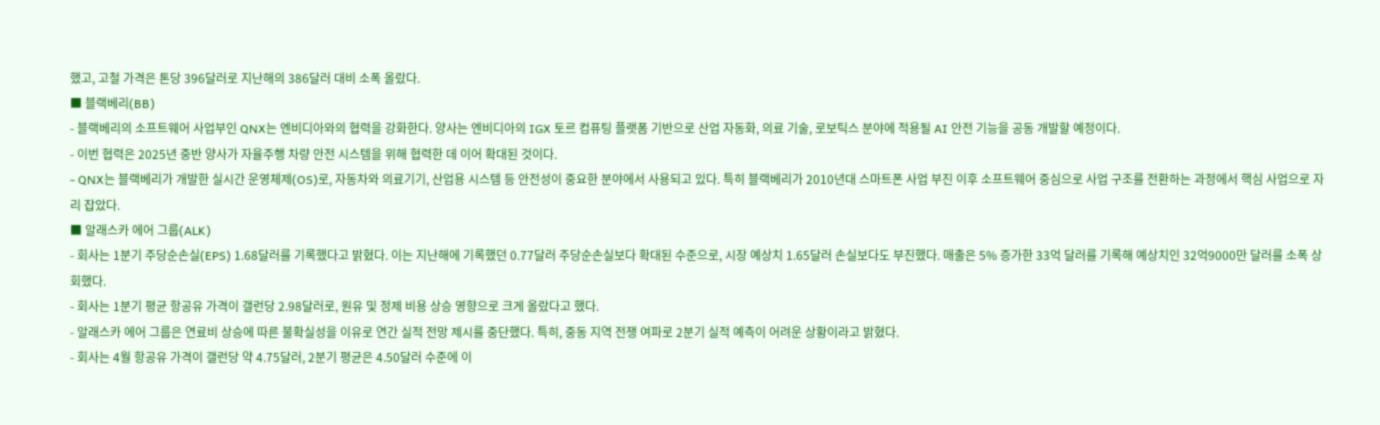했고, 고철 가격은 톤당 396달러로 지난해의 386달러 대비 소폭 올랐다.
■ 블랙베리(BB)
- 블랙베리의 소프트웨어 사업부인 QNX는 엔비디아와의 협력을 강화한다. 양사는 엔비디아의 IGX 토르 컴퓨팅 플랫폼 기반으로 산업 자동화, 의료 기술, 로보틱스 분야에 적용될 AI 안전 기능을 공동 개발할 예정이다.
- 이번 협력은 2025년 중반 양사가 자율주행 차량 안전 시스템을 위해 협력한 데 이어 확대된 것이다.
- QNX는 블랙베리가 개발한 실시간 운영체제(OS)로, 자동차와 의료기기, 산업용 시스템 등 안전성이 중요한 분야에서 사용되고 있다. 특히 블랙베리가 2010년대 스마트폰 사업 부진 이후 소프트웨어 중심으로 사업 구조를 전환하는 과정에서 핵심 사업으로 자리 잡았다.
■ 알래스카 에어 그룹(ALK)
- 회사는 1분기 주당순손실(EPS) 1.68달러를 기록했다고 밝혔다. 이는 지난해에 기록했던 0.77달러 주당순손실보다 확대된 수준으로, 시장 예상치 1.65달러 손실보다도 부진했다. 매출은 5% 증가한 33억 달러를 기록해 예상치인 32억9000만 달러를 소폭 상회했다.
- 회사는 1분기 평균 항공유 가격이 갤런당 2.98달러로, 원유 및 정제 비용 상승 영향으로 크게 올랐다고 했다.
- 알래스카 에어 그룹은 연료비 상승에 따른 불확실성을 이유로 연간 실적 전망 제시를 중단했다. 특히, 중동 지역 전쟁 여파로 2분기 실적 예측이 어려운 상황이라고 밝혔다.
- 회사는 4월 항공유 가격이 갤런당 약 4.75달러, 2분기 평균은 4.50달러 수준에 이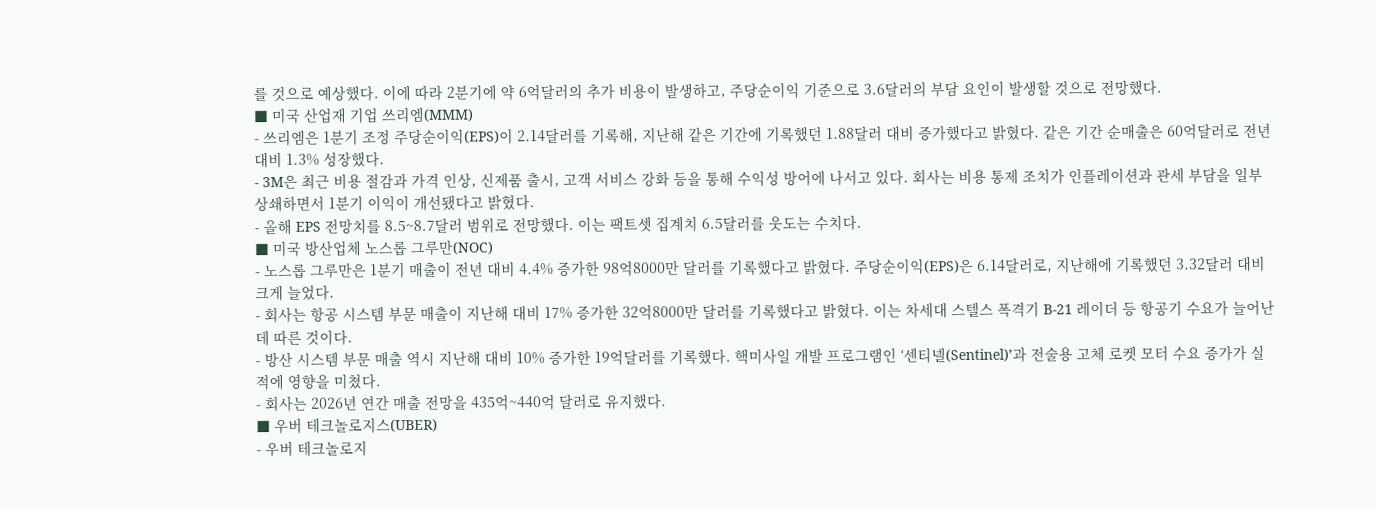를 것으로 예상했다. 이에 따라 2분기에 약 6억달러의 추가 비용이 발생하고, 주당순이익 기준으로 3.6달러의 부담 요인이 발생할 것으로 전망했다.
■ 미국 산업재 기업 쓰리엠(MMM)
- 쓰리엠은 1분기 조정 주당순이익(EPS)이 2.14달러를 기록해, 지난해 같은 기간에 기록했던 1.88달러 대비 증가했다고 밝혔다. 같은 기간 순매출은 60억달러로 전년 대비 1.3% 성장했다.
- 3M은 최근 비용 절감과 가격 인상, 신제품 출시, 고객 서비스 강화 등을 통해 수익성 방어에 나서고 있다. 회사는 비용 통제 조치가 인플레이션과 관세 부담을 일부 상쇄하면서 1분기 이익이 개선됐다고 밝혔다.
- 올해 EPS 전망치를 8.5~8.7달러 범위로 전망했다. 이는 팩트셋 집계치 6.5달러를 웃도는 수치다.
■ 미국 방산업체 노스롭 그루만(NOC)
- 노스롭 그루만은 1분기 매출이 전년 대비 4.4% 증가한 98억8000만 달러를 기록했다고 밝혔다. 주당순이익(EPS)은 6.14달러로, 지난해에 기록했던 3.32달러 대비 크게 늘었다.
- 회사는 항공 시스템 부문 매출이 지난해 대비 17% 증가한 32억8000만 달러를 기록했다고 밝혔다. 이는 차세대 스텔스 폭격기 B-21 레이더 등 항공기 수요가 늘어난 데 따른 것이다.
- 방산 시스템 부문 매출 역시 지난해 대비 10% 증가한 19억달러를 기록했다. 핵미사일 개발 프로그램인 ‘센티넬(Sentinel)’과 전술용 고체 로켓 모터 수요 증가가 실적에 영향을 미쳤다.
- 회사는 2026년 연간 매출 전망을 435억~440억 달러로 유지했다.
■ 우버 테크놀로지스(UBER)
- 우버 테크놀로지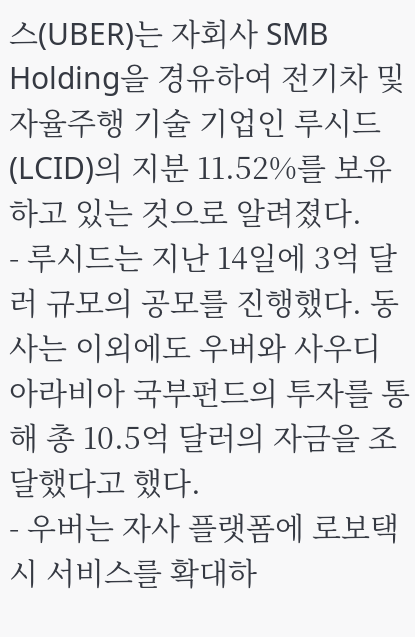스(UBER)는 자회사 SMB Holding을 경유하여 전기차 및 자율주행 기술 기업인 루시드(LCID)의 지분 11.52%를 보유하고 있는 것으로 알려졌다.
- 루시드는 지난 14일에 3억 달러 규모의 공모를 진행했다. 동사는 이외에도 우버와 사우디 아라비아 국부펀드의 투자를 통해 총 10.5억 달러의 자금을 조달했다고 했다.
- 우버는 자사 플랫폼에 로보택시 서비스를 확대하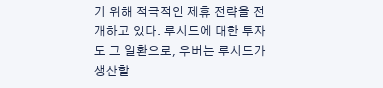기 위해 적극적인 제휴 전략을 전개하고 있다. 루시드에 대한 투자도 그 일환으로, 우버는 루시드가 생산할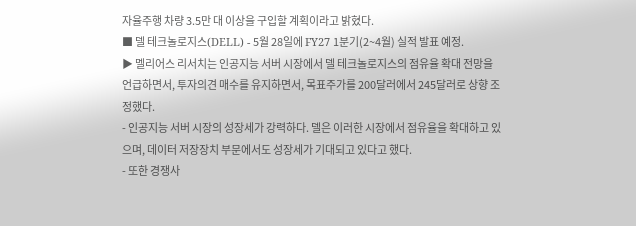자율주행 차량 3.5만 대 이상을 구입할 계획이라고 밝혔다.
■ 델 테크놀로지스(DELL) - 5월 28일에 FY27 1분기(2~4월) 실적 발표 예정.
▶ 멜리어스 리서치는 인공지능 서버 시장에서 델 테크놀로지스의 점유율 확대 전망을 언급하면서, 투자의견 매수를 유지하면서, 목표주가를 200달러에서 245달러로 상향 조정했다.
- 인공지능 서버 시장의 성장세가 강력하다. 델은 이러한 시장에서 점유율을 확대하고 있으며, 데이터 저장장치 부문에서도 성장세가 기대되고 있다고 했다.
- 또한 경쟁사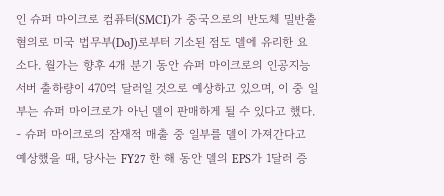인 슈퍼 마이크로 컴퓨터(SMCI)가 중국으로의 반도체 밀반출 혐의로 미국 법무부(DoJ)로부터 기소된 점도 델에 유리한 요소다. 월가는 향후 4개 분기 동안 슈퍼 마이크로의 인공지능 서버 출하량이 470억 달러일 것으로 예상하고 있으며, 이 중 일부는 슈퍼 마이크로가 아닌 델이 판매하게 될 수 있다고 했다.
- 슈퍼 마이크로의 잠재적 매출 중 일부를 델이 가져간다고 예상했을 때, 당사는 FY27 한 해 동안 델의 EPS가 1달러 증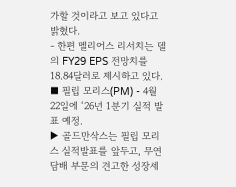가할 것이라고 보고 있다고 밝혔다.
- 한편 멜리어스 리서치는 델의 FY29 EPS 전망치를 18.84달러로 제시하고 있다.
■ 필립 모리스(PM) - 4월 22일에 ‘26년 1분기 실적 발표 예정.
▶ 골드만삭스는 필립 모리스 실적발표를 앞두고, 무연담배 부문의 견고한 성장세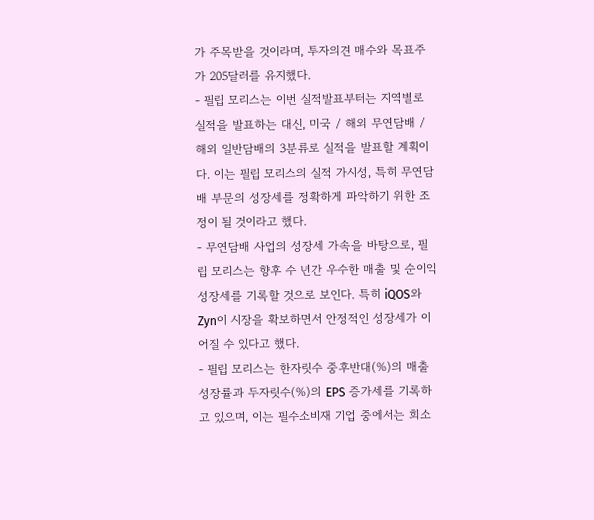가 주목받을 것이라며, 투자의견 매수와 목표주가 205달러를 유지했다.
- 필립 모리스는 이번 실적발표부터는 지역별로 실적을 발표하는 대신, 미국 / 해외 무연담배 / 해외 일반담배의 3분류로 실적을 발표할 계획이다. 이는 필립 모리스의 실적 가시성, 특히 무연담배 부문의 성장세를 정확하게 파악하기 위한 조정이 될 것이라고 했다.
- 무연담배 사업의 성장세 가속을 바탕으로, 필립 모리스는 향후 수 년간 우수한 매출 및 순이익 성장세를 기록할 것으로 보인다. 특히 iQOS와 Zyn이 시장을 확보하면서 안정적인 성장세가 이어질 수 있다고 했다.
- 필립 모리스는 한자릿수 중후반대(%)의 매출 성장률과 두자릿수(%)의 EPS 증가세를 기록하고 있으며, 이는 필수소비재 기업 중에서는 희소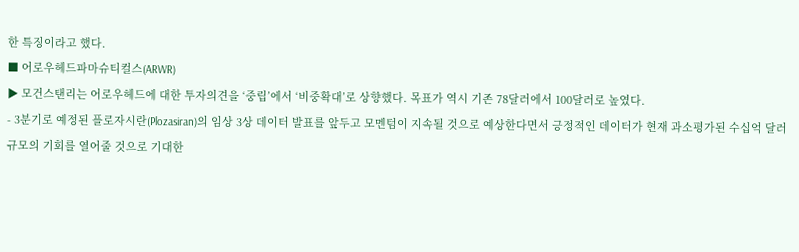한 특징이라고 했다.
■ 어로우헤드파마슈티컬스(ARWR)
▶ 모건스탠리는 어로우헤드에 대한 투자의견을 ‘중립’에서 ‘비중확대’로 상향했다. 목표가 역시 기존 78달러에서 100달러로 높였다.
- 3분기로 예정된 플로자시란(Plozasiran)의 임상 3상 데이터 발표를 앞두고 모멘텀이 지속될 것으로 예상한다면서 긍정적인 데이터가 현재 과소평가된 수십억 달러 규모의 기회를 열어줄 것으로 기대한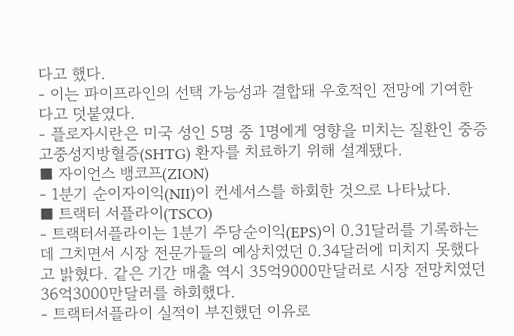다고 했다.
- 이는 파이프라인의 선택 가능성과 결합돼 우호적인 전망에 기여한다고 덧붙였다.
- 플로자시란은 미국 성인 5명 중 1명에게 영향을 미치는 질환인 중증 고중성지방혈증(SHTG) 환자를 치료하기 위해 설계됐다.
■ 자이언스 뱅코프(ZION)
- 1분기 순이자이익(NII)이 컨세서스를 하회한 것으로 나타났다.
■ 트랙터 서플라이(TSCO)
- 트랙터서플라이는 1분기 주당순이익(EPS)이 0.31달러를 기록하는데 그치면서 시장 전문가들의 예상치였던 0.34달러에 미치지 못했다고 밝혔다. 같은 기간 매출 역시 35억9000만달러로 시장 전망치였던 36억3000만달러를 하회했다.
- 트랙터서플라이 실적이 부진했던 이유로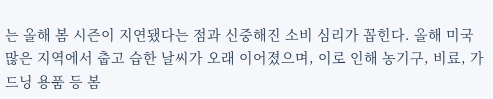는 올해 봄 시즌이 지연됐다는 점과 신중해진 소비 심리가 꼽힌다. 올해 미국 많은 지역에서 춥고 습한 날씨가 오래 이어졌으며, 이로 인해 농기구, 비료, 가드닝 용품 등 봄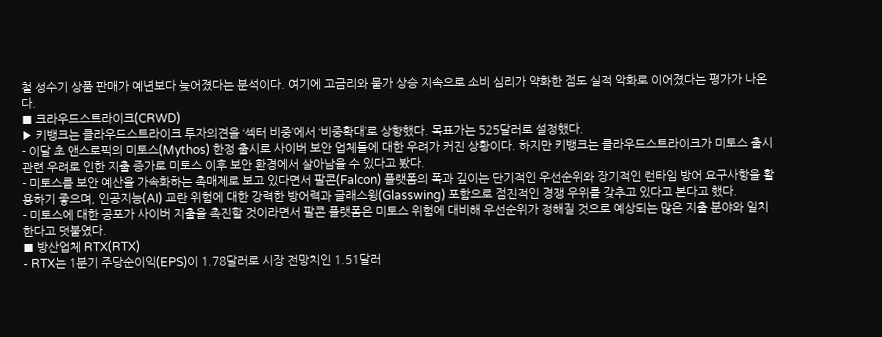철 성수기 상품 판매가 예년보다 늦어졌다는 분석이다. 여기에 고금리와 물가 상승 지속으로 소비 심리가 약화한 점도 실적 악화로 이어졌다는 평가가 나온다.
■ 크라우드스트라이크(CRWD)
▶ 키뱅크는 클라우드스트라이크 투자의견을 ‘섹터 비중’에서 ‘비중확대’로 상향했다. 목표가는 525달러로 설정했다.
- 이달 초 앤스로픽의 미토스(Mythos) 한정 출시로 사이버 보안 업체들에 대한 우려가 커진 상황이다. 하지만 키뱅크는 클라우드스트라이크가 미토스 출시 관련 우려로 인한 지출 증가로 미토스 이후 보안 환경에서 살아남을 수 있다고 봤다.
- 미토스를 보안 예산을 가속화하는 촉매제로 보고 있다면서 팔콘(Falcon) 플랫폼의 폭과 깊이는 단기적인 우선순위와 장기적인 런타임 방어 요구사항을 활용하기 좋으며, 인공지능(AI) 교란 위험에 대한 강력한 방어력과 글래스윙(Glasswing) 포함으로 점진적인 경쟁 우위를 갖추고 있다고 본다고 했다.
- 미토스에 대한 공포가 사이버 지출을 촉진할 것이라면서 팔콘 플랫폼은 미토스 위험에 대비해 우선순위가 정해질 것으로 예상되는 많은 지출 분야와 일치한다고 덧붙였다.
■ 방산업체 RTX(RTX)
- RTX는 1분기 주당순이익(EPS)이 1.78달러로 시장 전망치인 1.51달러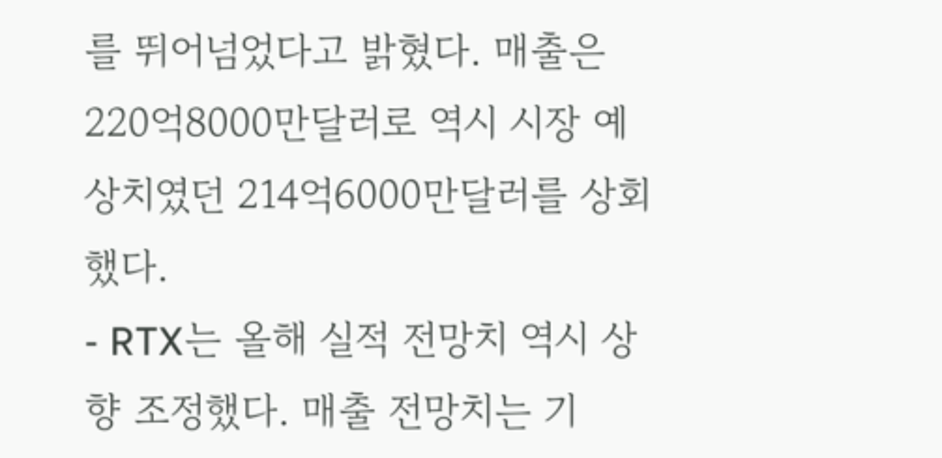를 뛰어넘었다고 밝혔다. 매출은 220억8000만달러로 역시 시장 예상치였던 214억6000만달러를 상회했다.
- RTX는 올해 실적 전망치 역시 상향 조정했다. 매출 전망치는 기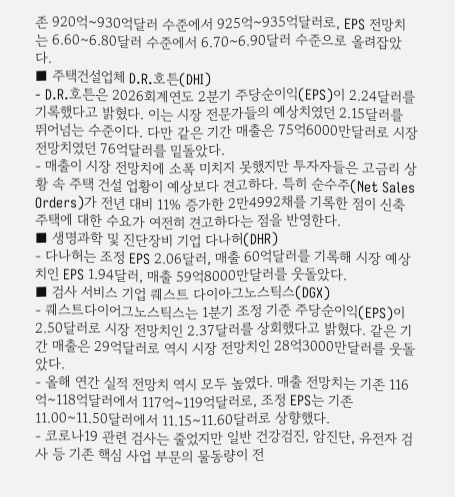존 920억~930억달러 수준에서 925억~935억달러로, EPS 전망치는 6.60~6.80달러 수준에서 6.70~6.90달러 수준으로 올려잡았다.
■ 주택건설업체 D.R.호튼(DHI)
- D.R.호튼은 2026회계연도 2분기 주당순이익(EPS)이 2.24달러를 기록했다고 밝혔다. 이는 시장 전문가들의 예상치였던 2.15달러를 뛰어넘는 수준이다. 다만 같은 기간 매출은 75억6000만달러로 시장 전망치였던 76억달러를 밑돌았다.
- 매출이 시장 전망치에 소폭 미치지 못했지만 투자자들은 고금리 상황 속 주택 건설 업황이 예상보다 견고하다. 특히 순수주(Net Sales Orders)가 전년 대비 11% 증가한 2만4992채를 기록한 점이 신축 주택에 대한 수요가 여전히 견고하다는 점을 반영한다.
■ 생명과학 및 진단장비 기업 다나허(DHR)
- 다나허는 조정 EPS 2.06달러, 매출 60억달러를 기록해 시장 예상치인 EPS 1.94달러, 매출 59억8000만달러를 웃돌았다.
■ 검사 서비스 기업 퀘스트 다이아그노스틱스(DGX)
- 퀘스트다이어그노스틱스는 1분기 조정 기준 주당순이익(EPS)이 2.50달러로 시장 전망치인 2.37달러를 상회했다고 밝혔다. 같은 기간 매출은 29억달러로 역시 시장 전망치인 28억3000만달러를 웃돌았다.
- 올해 연간 실적 전망치 역시 모두 높였다. 매출 전망치는 기존 116억~118억달러에서 117억~119억달러로, 조정 EPS는 기존 11.00~11.50달러에서 11.15~11.60달러로 상향했다.
- 코로나19 관련 검사는 줄었지만 일반 건강검진, 암진단, 유전자 검사 등 기존 핵심 사업 부문의 물동량이 전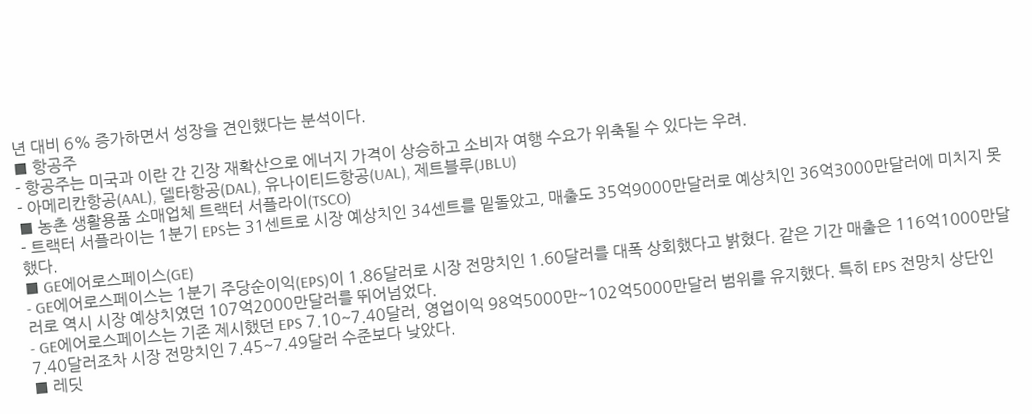년 대비 6% 증가하면서 성장을 견인했다는 분석이다.
■ 항공주
- 항공주는 미국과 이란 간 긴장 재확산으로 에너지 가격이 상승하고 소비자 여행 수요가 위축될 수 있다는 우려.
- 아메리칸항공(AAL), 델타항공(DAL), 유나이티드항공(UAL), 제트블루(JBLU)
■ 농촌 생활용품 소매업체 트랙터 서플라이(TSCO)
- 트랙터 서플라이는 1분기 EPS는 31센트로 시장 예상치인 34센트를 밑돌았고, 매출도 35억9000만달러로 예상치인 36억3000만달러에 미치지 못했다.
■ GE에어로스페이스(GE)
- GE에어로스페이스는 1분기 주당순이익(EPS)이 1.86달러로 시장 전망치인 1.60달러를 대폭 상회했다고 밝혔다. 같은 기간 매출은 116억1000만달러로 역시 시장 예상치였던 107억2000만달러를 뛰어넘었다.
- GE에어로스페이스는 기존 제시했던 EPS 7.10~7.40달러, 영업이익 98억5000만~102억5000만달러 범위를 유지했다. 특히 EPS 전망치 상단인 7.40달러조차 시장 전망치인 7.45~7.49달러 수준보다 낮았다.
■ 레딧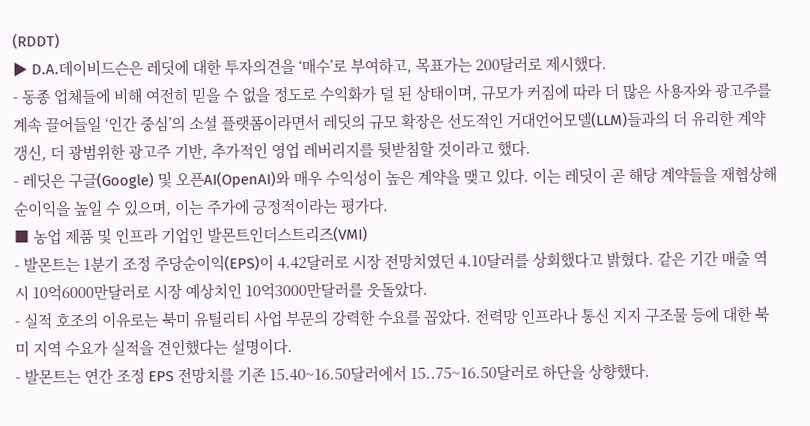(RDDT)
▶ D.A.데이비드슨은 레딧에 대한 투자의견을 ‘매수’로 부여하고, 목표가는 200달러로 제시했다.
- 동종 업체들에 비해 여전히 믿을 수 없을 정도로 수익화가 덜 된 상태이며, 규모가 커짐에 따라 더 많은 사용자와 광고주를 계속 끌어들일 ‘인간 중심’의 소셜 플랫폼이라면서 레딧의 규모 확장은 선도적인 거대언어모델(LLM)들과의 더 유리한 계약 갱신, 더 광범위한 광고주 기반, 추가적인 영업 레버리지를 뒷받침할 것이라고 했다.
- 레딧은 구글(Google) 및 오픈AI(OpenAI)와 매우 수익성이 높은 계약을 맺고 있다. 이는 레딧이 곧 해당 계약들을 재협상해 순이익을 높일 수 있으며, 이는 주가에 긍정적이라는 평가다.
■ 농업 제품 및 인프라 기업인 발몬트인더스트리즈(VMI)
- 발몬트는 1분기 조정 주당순이익(EPS)이 4.42달러로 시장 전망치였던 4.10달러를 상회했다고 밝혔다. 같은 기간 매출 역시 10억6000만달러로 시장 예상치인 10억3000만달러를 웃돌았다.
- 실적 호조의 이유로는 북미 유틸리티 사업 부문의 강력한 수요를 꼽았다. 전력망 인프라나 통신 지지 구조물 등에 대한 북미 지역 수요가 실적을 견인했다는 설명이다.
- 발몬트는 연간 조정 EPS 전망치를 기존 15.40~16.50달러에서 15..75~16.50달러로 하단을 상향했다.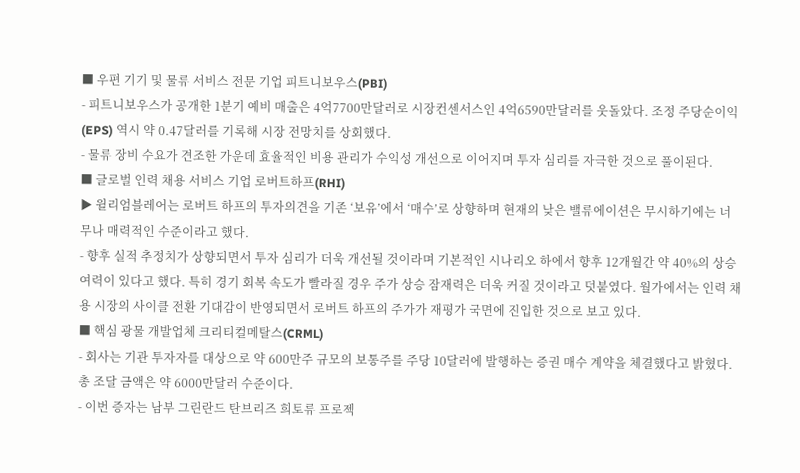■ 우편 기기 및 물류 서비스 전문 기업 피트니보우스(PBI)
- 피트니보우스가 공개한 1분기 예비 매출은 4억7700만달러로 시장컨센서스인 4억6590만달러를 웃돌았다. 조정 주당순이익(EPS) 역시 약 0.47달러를 기록해 시장 전망치를 상회했다.
- 물류 장비 수요가 견조한 가운데 효율적인 비용 관리가 수익성 개선으로 이어지며 투자 심리를 자극한 것으로 풀이된다.
■ 글로벌 인력 채용 서비스 기업 로버트하프(RHI)
▶ 윌리엄블레어는 로버트 하프의 투자의견을 기존 ‘보유’에서 ‘매수’로 상향하며 현재의 낮은 밸류에이션은 무시하기에는 너무나 매력적인 수준이라고 했다.
- 향후 실적 추정치가 상향되면서 투자 심리가 더욱 개선될 것이라며 기본적인 시나리오 하에서 향후 12개월간 약 40%의 상승 여력이 있다고 했다. 특히 경기 회복 속도가 빨라질 경우 주가 상승 잠재력은 더욱 커질 것이라고 덧붙였다. 월가에서는 인력 채용 시장의 사이클 전환 기대감이 반영되면서 로버트 하프의 주가가 재평가 국면에 진입한 것으로 보고 있다.
■ 핵심 광물 개발업체 크리티컬메탈스(CRML)
- 회사는 기관 투자자를 대상으로 약 600만주 규모의 보통주를 주당 10달러에 발행하는 증권 매수 계약을 체결했다고 밝혔다. 총 조달 금액은 약 6000만달러 수준이다.
- 이번 증자는 남부 그린란드 탄브리즈 희토류 프로젝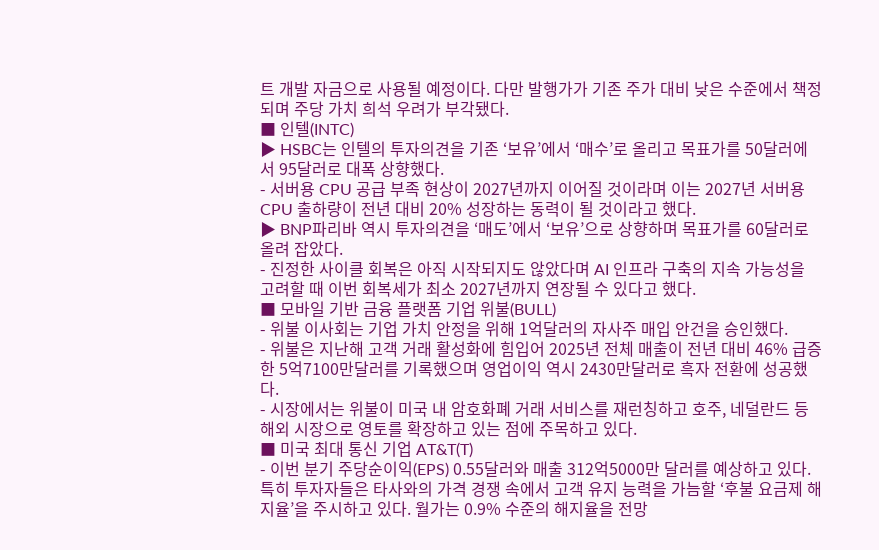트 개발 자금으로 사용될 예정이다. 다만 발행가가 기존 주가 대비 낮은 수준에서 책정되며 주당 가치 희석 우려가 부각됐다.
■ 인텔(INTC)
▶ HSBC는 인텔의 투자의견을 기존 ‘보유’에서 ‘매수’로 올리고 목표가를 50달러에서 95달러로 대폭 상향했다.
- 서버용 CPU 공급 부족 현상이 2027년까지 이어질 것이라며 이는 2027년 서버용 CPU 출하량이 전년 대비 20% 성장하는 동력이 될 것이라고 했다.
▶ BNP파리바 역시 투자의견을 ‘매도’에서 ‘보유’으로 상향하며 목표가를 60달러로 올려 잡았다.
- 진정한 사이클 회복은 아직 시작되지도 않았다며 AI 인프라 구축의 지속 가능성을 고려할 때 이번 회복세가 최소 2027년까지 연장될 수 있다고 했다.
■ 모바일 기반 금융 플랫폼 기업 위불(BULL)
- 위불 이사회는 기업 가치 안정을 위해 1억달러의 자사주 매입 안건을 승인했다.
- 위불은 지난해 고객 거래 활성화에 힘입어 2025년 전체 매출이 전년 대비 46% 급증한 5억7100만달러를 기록했으며 영업이익 역시 2430만달러로 흑자 전환에 성공했다.
- 시장에서는 위불이 미국 내 암호화폐 거래 서비스를 재런칭하고 호주, 네덜란드 등 해외 시장으로 영토를 확장하고 있는 점에 주목하고 있다.
■ 미국 최대 통신 기업 AT&T(T)
- 이번 분기 주당순이익(EPS) 0.55달러와 매출 312억5000만 달러를 예상하고 있다. 특히 투자자들은 타사와의 가격 경쟁 속에서 고객 유지 능력을 가늠할 ‘후불 요금제 해지율’을 주시하고 있다. 월가는 0.9% 수준의 해지율을 전망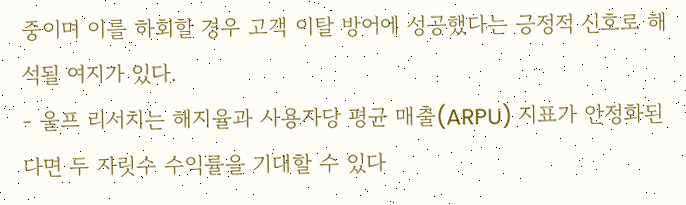중이며 이를 하회할 경우 고객 이탈 방어에 성공했다는 긍정적 신호로 해석될 여지가 있다.
- 울프 리서치는 해지율과 사용자당 평균 매출(ARPU) 지표가 안정화된다면 두 자릿수 수익률을 기대할 수 있다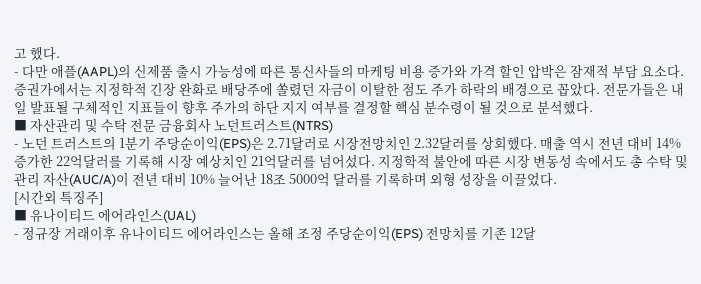고 했다.
- 다만 애플(AAPL)의 신제품 출시 가능성에 따른 통신사들의 마케팅 비용 증가와 가격 할인 압박은 잠재적 부담 요소다. 증권가에서는 지정학적 긴장 완화로 배당주에 쏠렸던 자금이 이탈한 점도 주가 하락의 배경으로 꼽았다. 전문가들은 내일 발표될 구체적인 지표들이 향후 주가의 하단 지지 여부를 결정할 핵심 분수령이 될 것으로 분석했다.
■ 자산관리 및 수탁 전문 금융회사 노던트러스트(NTRS)
- 노던 트러스트의 1분기 주당순이익(EPS)은 2.71달러로 시장전망치인 2.32달러를 상회했다. 매출 역시 전년 대비 14% 증가한 22억달러를 기록해 시장 예상치인 21억달러를 넘어섰다. 지정학적 불안에 따른 시장 변동성 속에서도 총 수탁 및 관리 자산(AUC/A)이 전년 대비 10% 늘어난 18조 5000억 달러를 기록하며 외형 성장을 이끌었다.
[시간외 특징주]
■ 유나이티드 에어라인스(UAL)
- 정규장 거래이후 유나이티드 에어라인스는 올해 조정 주당순이익(EPS) 전망치를 기존 12달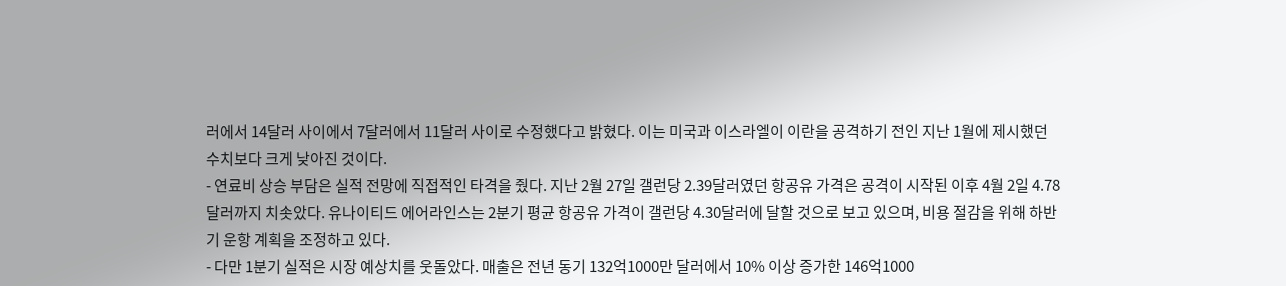러에서 14달러 사이에서 7달러에서 11달러 사이로 수정했다고 밝혔다. 이는 미국과 이스라엘이 이란을 공격하기 전인 지난 1월에 제시했던 수치보다 크게 낮아진 것이다.
- 연료비 상승 부담은 실적 전망에 직접적인 타격을 줬다. 지난 2월 27일 갤런당 2.39달러였던 항공유 가격은 공격이 시작된 이후 4월 2일 4.78달러까지 치솟았다. 유나이티드 에어라인스는 2분기 평균 항공유 가격이 갤런당 4.30달러에 달할 것으로 보고 있으며, 비용 절감을 위해 하반기 운항 계획을 조정하고 있다.
- 다만 1분기 실적은 시장 예상치를 웃돌았다. 매출은 전년 동기 132억1000만 달러에서 10% 이상 증가한 146억1000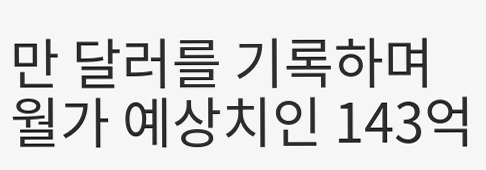만 달러를 기록하며 월가 예상치인 143억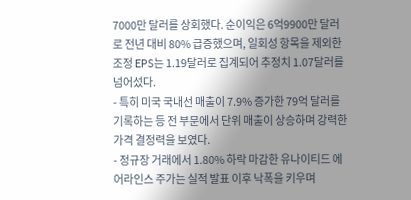7000만 달러를 상회했다. 순이익은 6억9900만 달러로 전년 대비 80% 급증했으며, 일회성 항목을 제외한 조정 EPS는 1.19달러로 집계되어 추정치 1.07달러를 넘어섰다.
- 특히 미국 국내선 매출이 7.9% 증가한 79억 달러를 기록하는 등 전 부문에서 단위 매출이 상승하며 강력한 가격 결정력을 보였다.
- 정규장 거래에서 1.80% 하락 마감한 유나이티드 에어라인스 주가는 실적 발표 이후 낙폭을 키우며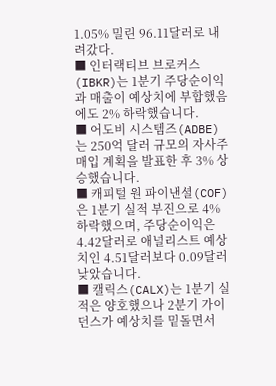1.05% 밀린 96.11달러로 내려갔다.
■ 인터랙티브 브로커스(IBKR)는 1분기 주당순이익과 매출이 예상치에 부합했음에도 2% 하락했습니다.
■ 어도비 시스템즈(ADBE)는 250억 달러 규모의 자사주 매입 계획을 발표한 후 3% 상승했습니다.
■ 캐피털 원 파이낸셜(COF)은 1분기 실적 부진으로 4% 하락했으며, 주당순이익은 4.42달러로 애널리스트 예상치인 4.51달러보다 0.09달러 낮았습니다.
■ 캘릭스(CALX)는 1분기 실적은 양호했으나 2분기 가이던스가 예상치를 밑돌면서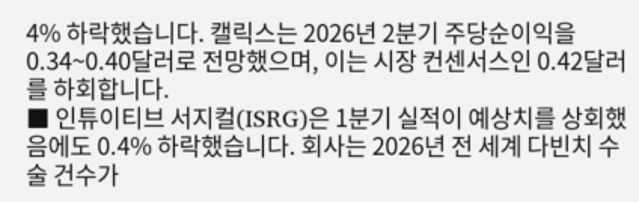4% 하락했습니다. 캘릭스는 2026년 2분기 주당순이익을 0.34~0.40달러로 전망했으며, 이는 시장 컨센서스인 0.42달러를 하회합니다.
■ 인튜이티브 서지컬(ISRG)은 1분기 실적이 예상치를 상회했음에도 0.4% 하락했습니다. 회사는 2026년 전 세계 다빈치 수술 건수가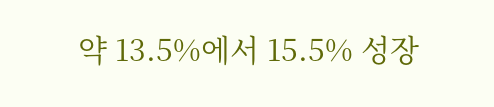약 13.5%에서 15.5% 성장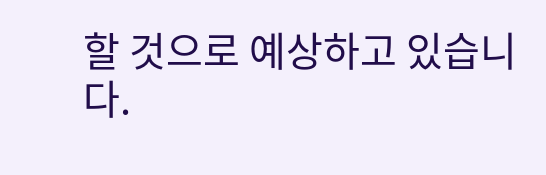할 것으로 예상하고 있습니다.